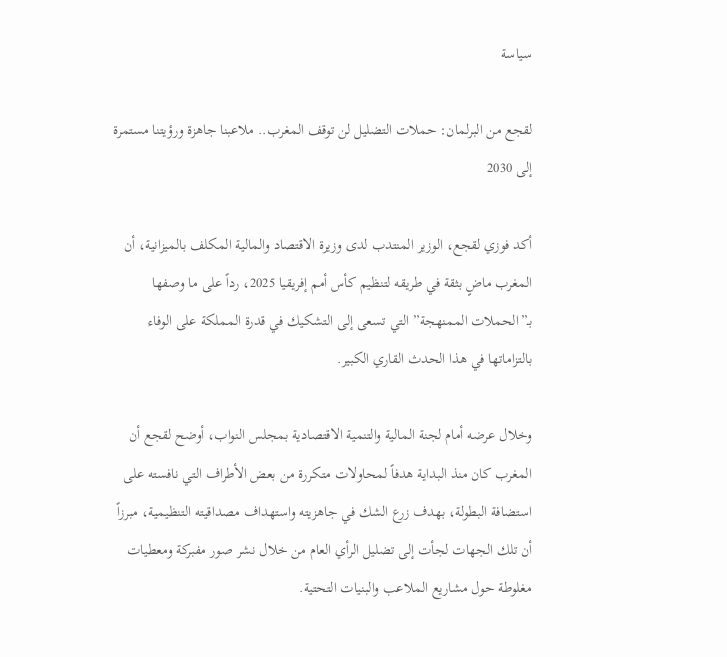سياسة

لقجع من البرلمان: حملات التضليل لن توقف المغرب.. ملاعبنا جاهزة ورؤيتنا مستمرة إلى 2030

أكد فوزي لقجع، الوزير المنتدب لدى وزيرة الاقتصاد والمالية المكلف بالميزانية، أن المغرب ماضٍ بثقة في طريقه لتنظيم كأس أمم إفريقيا 2025، رداً على ما وصفها بـ”الحملات الممنهجة” التي تسعى إلى التشكيك في قدرة المملكة على الوفاء بالتزاماتها في هذا الحدث القاري الكبير.

وخلال عرضه أمام لجنة المالية والتنمية الاقتصادية بمجلس النواب، أوضح لقجع أن المغرب كان منذ البداية هدفاً لمحاولات متكررة من بعض الأطراف التي نافسته على استضافة البطولة، بهدف زرع الشك في جاهزيته واستهداف مصداقيته التنظيمية، مبرزاً أن تلك الجهات لجأت إلى تضليل الرأي العام من خلال نشر صور مفبركة ومعطيات مغلوطة حول مشاريع الملاعب والبنيات التحتية.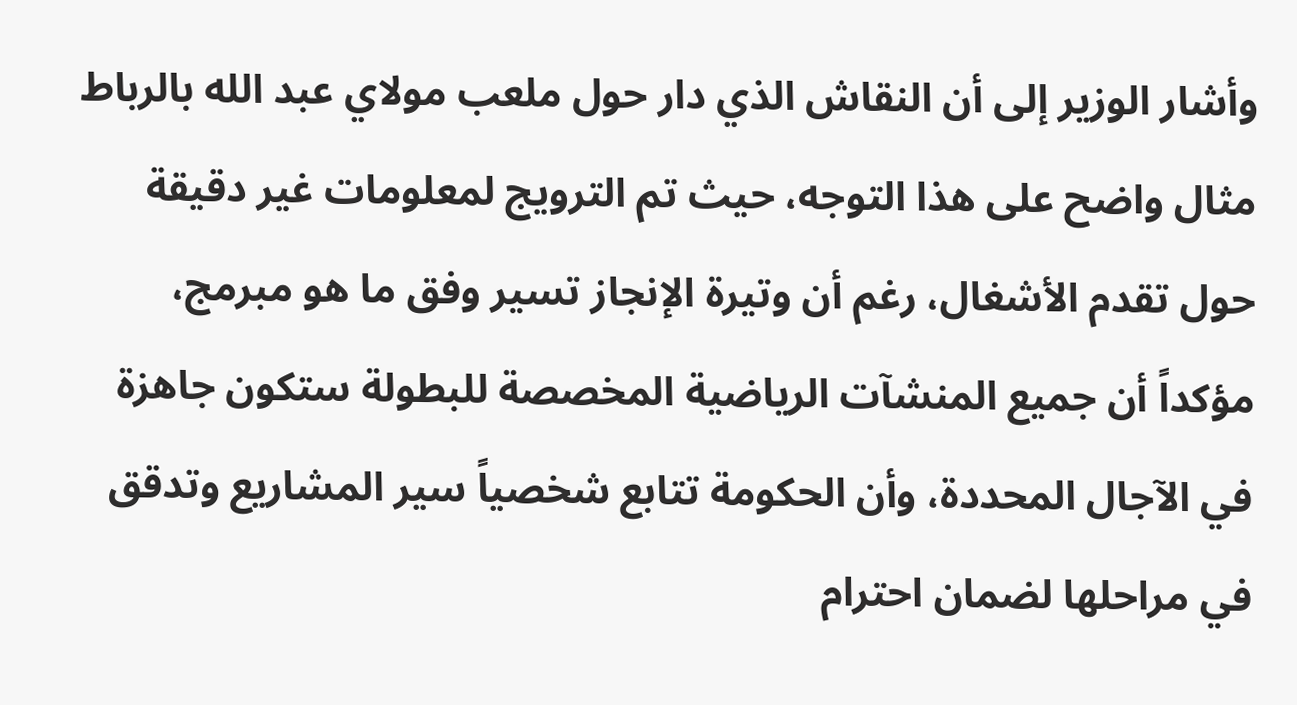وأشار الوزير إلى أن النقاش الذي دار حول ملعب مولاي عبد الله بالرباط مثال واضح على هذا التوجه، حيث تم الترويج لمعلومات غير دقيقة حول تقدم الأشغال، رغم أن وتيرة الإنجاز تسير وفق ما هو مبرمج، مؤكداً أن جميع المنشآت الرياضية المخصصة للبطولة ستكون جاهزة في الآجال المحددة، وأن الحكومة تتابع شخصياً سير المشاريع وتدقق في مراحلها لضمان احترام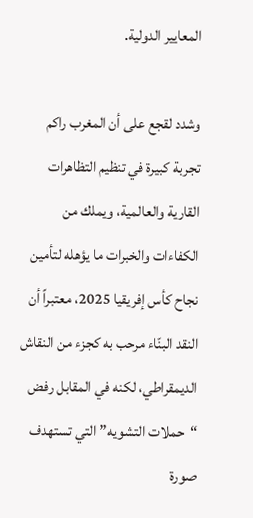المعايير الدولية.

وشدد لقجع على أن المغرب راكم تجربة كبيرة في تنظيم التظاهرات القارية والعالمية، ويملك من الكفاءات والخبرات ما يؤهله لتأمين نجاح كأس إفريقيا 2025، معتبراً أن النقد البنّاء مرحب به كجزء من النقاش الديمقراطي، لكنه في المقابل رفض “حملات التشويه” التي تستهدف صورة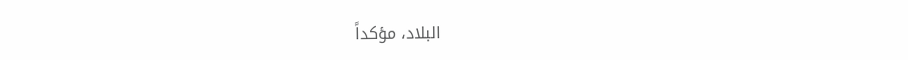البلاد، مؤكداً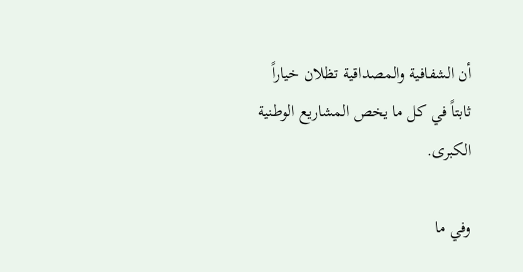أن الشفافية والمصداقية تظلان خياراً ثابتاً في كل ما يخص المشاريع الوطنية الكبرى.

وفي ما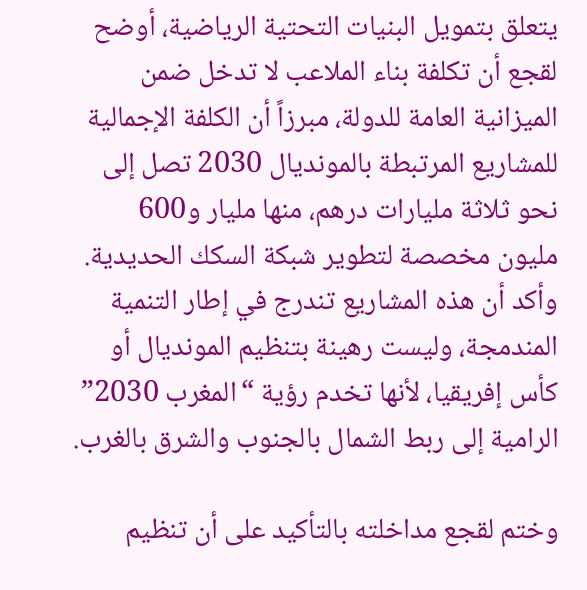يتعلق بتمويل البنيات التحتية الرياضية، أوضح لقجع أن تكلفة بناء الملاعب لا تدخل ضمن الميزانية العامة للدولة، مبرزاً أن الكلفة الإجمالية للمشاريع المرتبطة بالمونديال 2030 تصل إلى نحو ثلاثة مليارات درهم، منها مليار و600 مليون مخصصة لتطوير شبكة السكك الحديدية. وأكد أن هذه المشاريع تندرج في إطار التنمية المندمجة، وليست رهينة بتنظيم المونديال أو كأس إفريقيا، لأنها تخدم رؤية “المغرب 2030” الرامية إلى ربط الشمال بالجنوب والشرق بالغرب.

وختم لقجع مداخلته بالتأكيد على أن تنظيم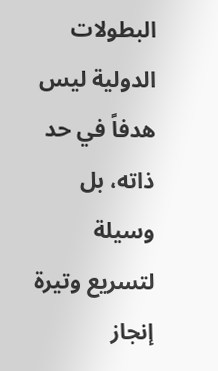البطولات الدولية ليس هدفاً في حد ذاته، بل وسيلة لتسريع وتيرة إنجاز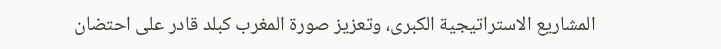المشاريع الاستراتيجية الكبرى، وتعزيز صورة المغرب كبلد قادر على احتضان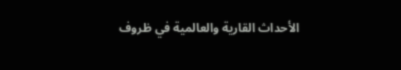الأحداث القارية والعالمية في ظروف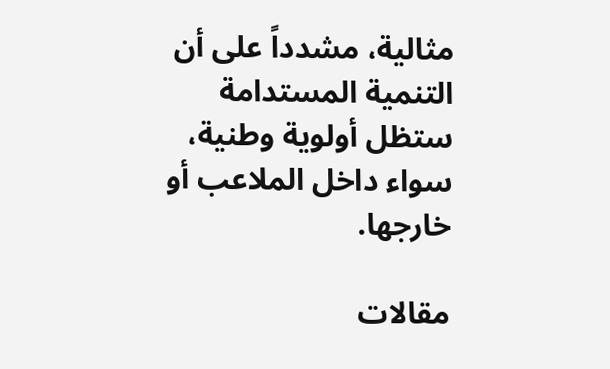مثالية، مشدداً على أن التنمية المستدامة ستظل أولوية وطنية، سواء داخل الملاعب أو خارجها.

مقالات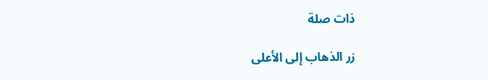ذات صلة

زر الذهاب إلى الأعلى